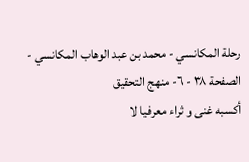رحلة المكانسي - محمد بن عبد الوهاب المكانسي - الصفحة ٣٨ - ٦- منهج التحقيق
أكسبه غنى و ثراء معرفيا لا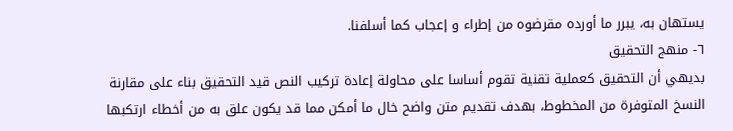يستهان به، يبرر ما أورده مقرضوه من إطراء و إعجاب كما أسلفنا.
٦- منهج التحقيق
بديهي أن التحقيق كعملية تقنية تقوم أساسا على محاولة إعادة تركيب النص قيد التحقيق بناء على مقارنة النسخ المتوفرة من المخطوط، بهدف تقديم متن واضح خال ما أمكن مما قد يكون علق به من أخطاء ارتكبها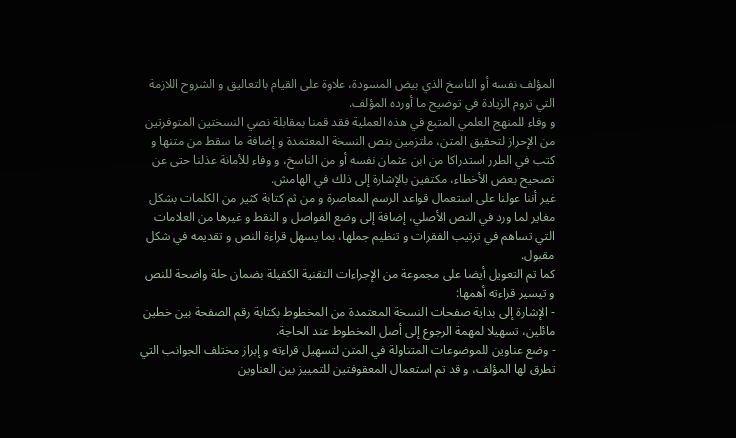المؤلف نفسه أو الناسخ الذي بيض المسودة، علاوة على القيام بالتعاليق و الشروح اللازمة التي تروم الزيادة في توضيح ما أورده المؤلف.
و وفاء للمنهج العلمي المتبع في هذه العملية فقد قمنا بمقابلة نصي النسختين المتوفرتين من الإحراز لتحقيق المتن، ملتزمين بنص النسخة المعتمدة و إضافة ما سقط من متنها و كتب في الطرر استدراكا من ابن عثمان نفسه أو من الناسخ، و وفاء للأمانة عذلنا حتى عن تصحيح بعض الأخطاء، مكتفين بالإشارة إلى ذلك في الهامش.
غير أننا عولنا على استعمال قواعد الرسم المعاصرة و من ثم كتابة كثير من الكلمات بشكل مغاير لما ورد في النص الأصلي، إضافة إلى وضع الفواصل و النقط و غيرها من العلامات التي تساهم في ترتيب الفقرات و تنظيم جملها، بما يسهل قراءة النص و تقديمه في شكل مقبول.
كما تم التعويل أيضا على مجموعة من الإجراءات التقنية الكفيلة بضمان حلة واضحة للنص و تيسير قراءته أهمها:
- الإشارة إلى بداية صفحات النسخة المعتمدة من المخطوط بكتابة رقم الصفحة بين خطين مائلين، تسهيلا لمهمة الرجوع إلى أصل المخطوط عند الحاجة.
- وضع عناوين للموضوعات المتناولة في المتن لتسهيل قراءته و إبراز مختلف الجوانب التي تطرق لها المؤلف، و قد تم استعمال المعقوفتين للتمييز بين العناوين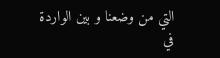التي من وضعنا و بين الواردة في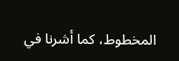المخطوط، كما أشرنا في